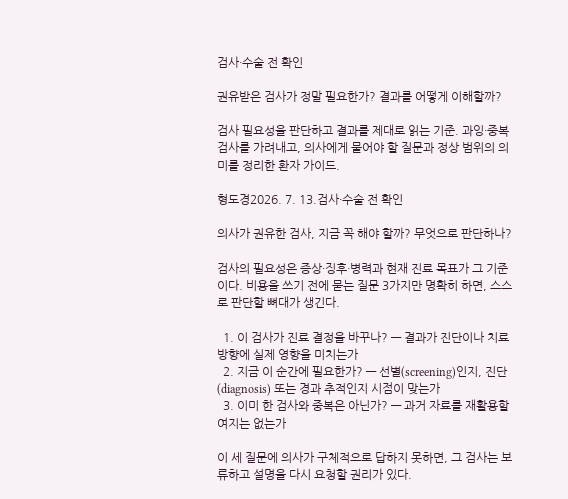검사·수술 전 확인

권유받은 검사가 정말 필요한가? 결과를 어떻게 이해할까?

검사 필요성을 판단하고 결과를 제대로 읽는 기준. 과잉·중복 검사를 가려내고, 의사에게 물어야 할 질문과 정상 범위의 의미를 정리한 환자 가이드.

형도경2026. 7. 13.검사·수술 전 확인

의사가 권유한 검사, 지금 꼭 해야 할까? 무엇으로 판단하나?

검사의 필요성은 증상·징후·병력과 현재 진료 목표가 그 기준이다. 비용을 쓰기 전에 묻는 질문 3가지만 명확히 하면, 스스로 판단할 뼈대가 생긴다.

  1. 이 검사가 진료 결정을 바꾸나? — 결과가 진단이나 치료 방향에 실제 영향을 미치는가
  2. 지금 이 순간에 필요한가? — 선별(screening)인지, 진단(diagnosis) 또는 경과 추적인지 시점이 맞는가
  3. 이미 한 검사와 중복은 아닌가? — 과거 자료를 재활용할 여지는 없는가

이 세 질문에 의사가 구체적으로 답하지 못하면, 그 검사는 보류하고 설명을 다시 요청할 권리가 있다.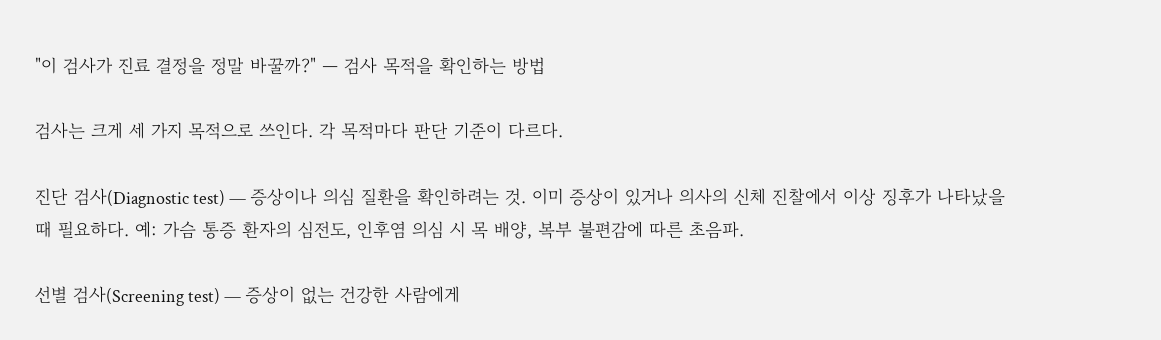"이 검사가 진료 결정을 정말 바꿀까?" — 검사 목적을 확인하는 방법

검사는 크게 세 가지 목적으로 쓰인다. 각 목적마다 판단 기준이 다르다.

진단 검사(Diagnostic test) — 증상이나 의심 질환을 확인하려는 것. 이미 증상이 있거나 의사의 신체 진찰에서 이상 징후가 나타났을 때 필요하다. 예: 가슴 통증 환자의 심전도, 인후염 의심 시 목 배양, 복부 불편감에 따른 초음파.

선별 검사(Screening test) — 증상이 없는 건강한 사람에게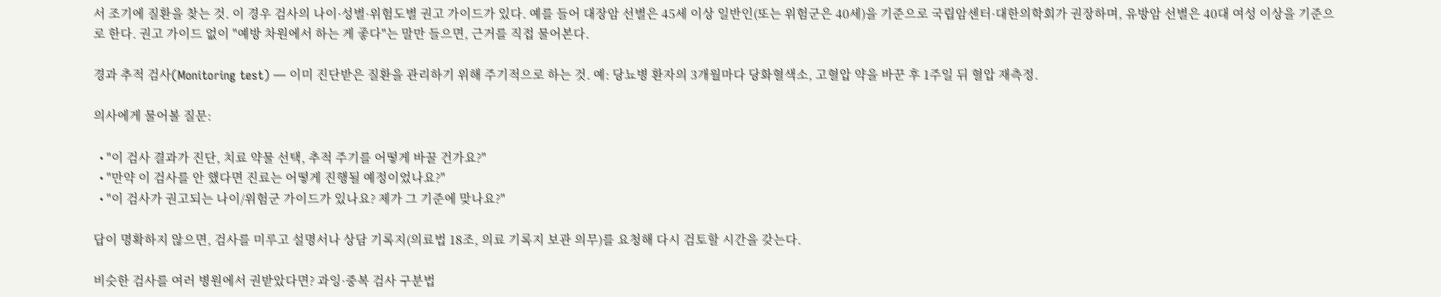서 조기에 질환을 찾는 것. 이 경우 검사의 나이·성별·위험도별 권고 가이드가 있다. 예를 들어 대장암 선별은 45세 이상 일반인(또는 위험군은 40세)을 기준으로 국립암센터·대한의학회가 권장하며, 유방암 선별은 40대 여성 이상을 기준으로 한다. 권고 가이드 없이 "예방 차원에서 하는 게 좋다"는 말만 들으면, 근거를 직접 물어본다.

경과 추적 검사(Monitoring test) — 이미 진단받은 질환을 관리하기 위해 주기적으로 하는 것. 예: 당뇨병 환자의 3개월마다 당화혈색소, 고혈압 약을 바꾼 후 1주일 뒤 혈압 재측정.

의사에게 물어볼 질문:

  • "이 검사 결과가 진단, 치료 약물 선택, 추적 주기를 어떻게 바꿀 건가요?"
  • "만약 이 검사를 안 했다면 진료는 어떻게 진행될 예정이었나요?"
  • "이 검사가 권고되는 나이/위험군 가이드가 있나요? 제가 그 기준에 맞나요?"

답이 명확하지 않으면, 검사를 미루고 설명서나 상담 기록지(의료법 18조, 의료 기록지 보관 의무)를 요청해 다시 검토할 시간을 갖는다.

비슷한 검사를 여러 병원에서 권받았다면? 과잉·중복 검사 구분법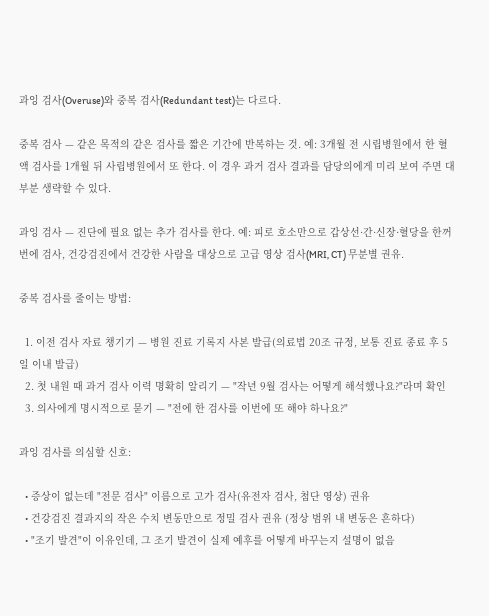과잉 검사(Overuse)와 중복 검사(Redundant test)는 다르다.

중복 검사 — 같은 목적의 같은 검사를 짧은 기간에 반복하는 것. 예: 3개월 전 시립병원에서 한 혈액 검사를 1개월 뒤 사립병원에서 또 한다. 이 경우 과거 검사 결과를 담당의에게 미리 보여 주면 대부분 생략할 수 있다.

과잉 검사 — 진단에 필요 없는 추가 검사를 한다. 예: 피로 호소만으로 갑상선·간·신장·혈당을 한꺼번에 검사, 건강검진에서 건강한 사람을 대상으로 고급 영상 검사(MRI, CT) 무분별 권유.

중복 검사를 줄이는 방법:

  1. 이전 검사 자료 챙기기 — 병원 진료 기록지 사본 발급(의료법 20조 규정, 보통 진료 종료 후 5일 이내 발급)
  2. 첫 내원 때 과거 검사 이력 명확히 알리기 — "작년 9월 검사는 어떻게 해석했나요?"라며 확인
  3. 의사에게 명시적으로 묻기 — "전에 한 검사를 이번에 또 해야 하나요?"

과잉 검사를 의심할 신호:

  • 증상이 없는데 "전문 검사" 이름으로 고가 검사(유전자 검사, 첨단 영상) 권유
  • 건강검진 결과지의 작은 수치 변동만으로 정밀 검사 권유 (정상 범위 내 변동은 흔하다)
  • "조기 발견"이 이유인데, 그 조기 발견이 실제 예후를 어떻게 바꾸는지 설명이 없음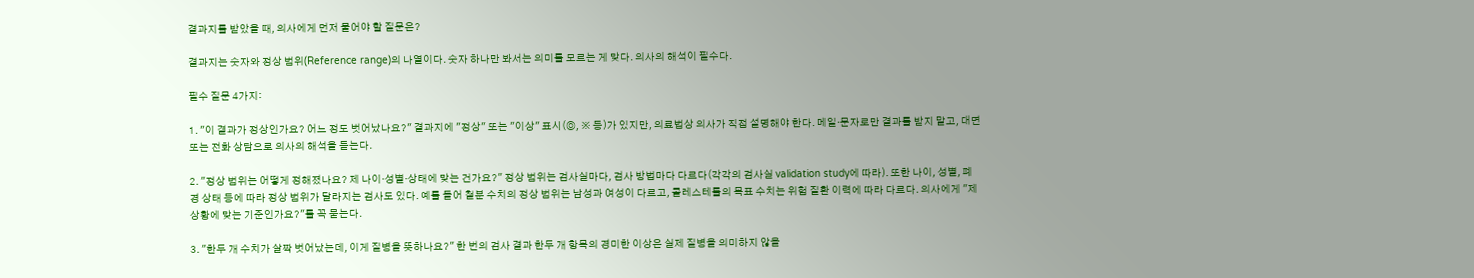결과지를 받았을 때, 의사에게 먼저 물어야 할 질문은?

결과지는 숫자와 정상 범위(Reference range)의 나열이다. 숫자 하나만 봐서는 의미를 모르는 게 맞다. 의사의 해석이 필수다.

필수 질문 4가지:

1. "이 결과가 정상인가요? 어느 정도 벗어났나요?" 결과지에 "정상" 또는 "이상" 표시(◎, ※ 등)가 있지만, 의료법상 의사가 직접 설명해야 한다. 메일·문자로만 결과를 받지 말고, 대면 또는 전화 상담으로 의사의 해석을 듣는다.

2. "정상 범위는 어떻게 정해졌나요? 제 나이·성별·상태에 맞는 건가요?" 정상 범위는 검사실마다, 검사 방법마다 다르다(각각의 검사실 validation study에 따라). 또한 나이, 성별, 폐경 상태 등에 따라 정상 범위가 달라지는 검사도 있다. 예를 들어 철분 수치의 정상 범위는 남성과 여성이 다르고, 콜레스테롤의 목표 수치는 위험 질환 이력에 따라 다르다. 의사에게 "제 상황에 맞는 기준인가요?"를 꼭 묻는다.

3. "한두 개 수치가 살짝 벗어났는데, 이게 질병을 뜻하나요?" 한 번의 검사 결과 한두 개 항목의 경미한 이상은 실제 질병을 의미하지 않을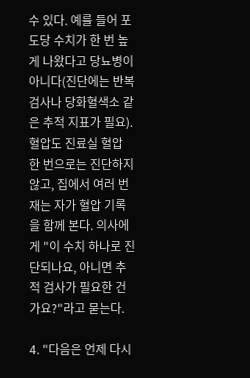수 있다. 예를 들어 포도당 수치가 한 번 높게 나왔다고 당뇨병이 아니다(진단에는 반복 검사나 당화혈색소 같은 추적 지표가 필요). 혈압도 진료실 혈압 한 번으로는 진단하지 않고, 집에서 여러 번 재는 자가 혈압 기록을 함께 본다. 의사에게 "이 수치 하나로 진단되나요, 아니면 추적 검사가 필요한 건가요?"라고 묻는다.

4. "다음은 언제 다시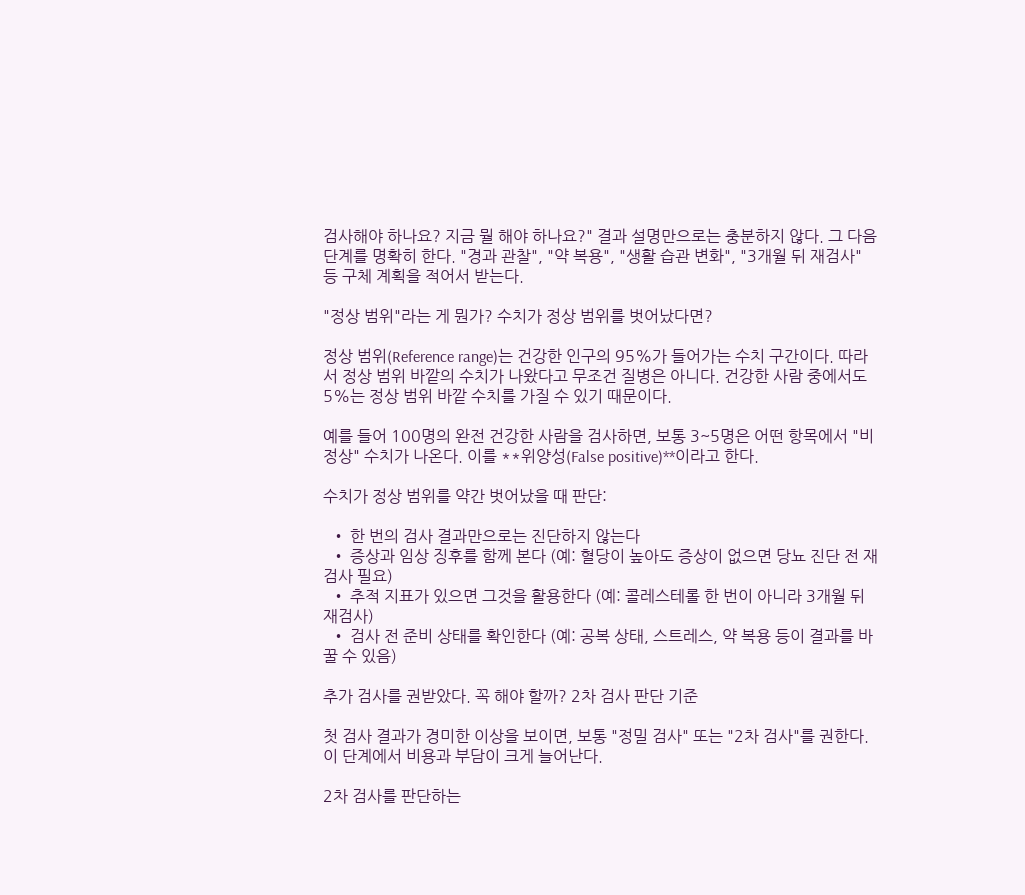검사해야 하나요? 지금 뭘 해야 하나요?" 결과 설명만으로는 충분하지 않다. 그 다음 단계를 명확히 한다. "경과 관찰", "약 복용", "생활 습관 변화", "3개월 뒤 재검사" 등 구체 계획을 적어서 받는다.

"정상 범위"라는 게 뭔가? 수치가 정상 범위를 벗어났다면?

정상 범위(Reference range)는 건강한 인구의 95%가 들어가는 수치 구간이다. 따라서 정상 범위 바깥의 수치가 나왔다고 무조건 질병은 아니다. 건강한 사람 중에서도 5%는 정상 범위 바깥 수치를 가질 수 있기 때문이다.

예를 들어 100명의 완전 건강한 사람을 검사하면, 보통 3~5명은 어떤 항목에서 "비정상" 수치가 나온다. 이를 **위양성(False positive)**이라고 한다.

수치가 정상 범위를 약간 벗어났을 때 판단:

  • 한 번의 검사 결과만으로는 진단하지 않는다
  • 증상과 임상 징후를 함께 본다 (예: 혈당이 높아도 증상이 없으면 당뇨 진단 전 재검사 필요)
  • 추적 지표가 있으면 그것을 활용한다 (예: 콜레스테롤 한 번이 아니라 3개월 뒤 재검사)
  • 검사 전 준비 상태를 확인한다 (예: 공복 상태, 스트레스, 약 복용 등이 결과를 바꿀 수 있음)

추가 검사를 권받았다. 꼭 해야 할까? 2차 검사 판단 기준

첫 검사 결과가 경미한 이상을 보이면, 보통 "정밀 검사" 또는 "2차 검사"를 권한다. 이 단계에서 비용과 부담이 크게 늘어난다.

2차 검사를 판단하는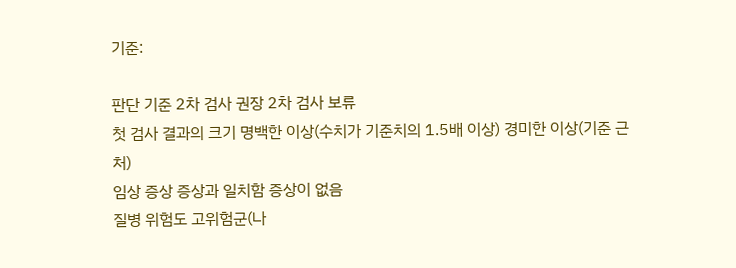기준:

판단 기준 2차 검사 권장 2차 검사 보류
첫 검사 결과의 크기 명백한 이상(수치가 기준치의 1.5배 이상) 경미한 이상(기준 근처)
임상 증상 증상과 일치함 증상이 없음
질병 위험도 고위험군(나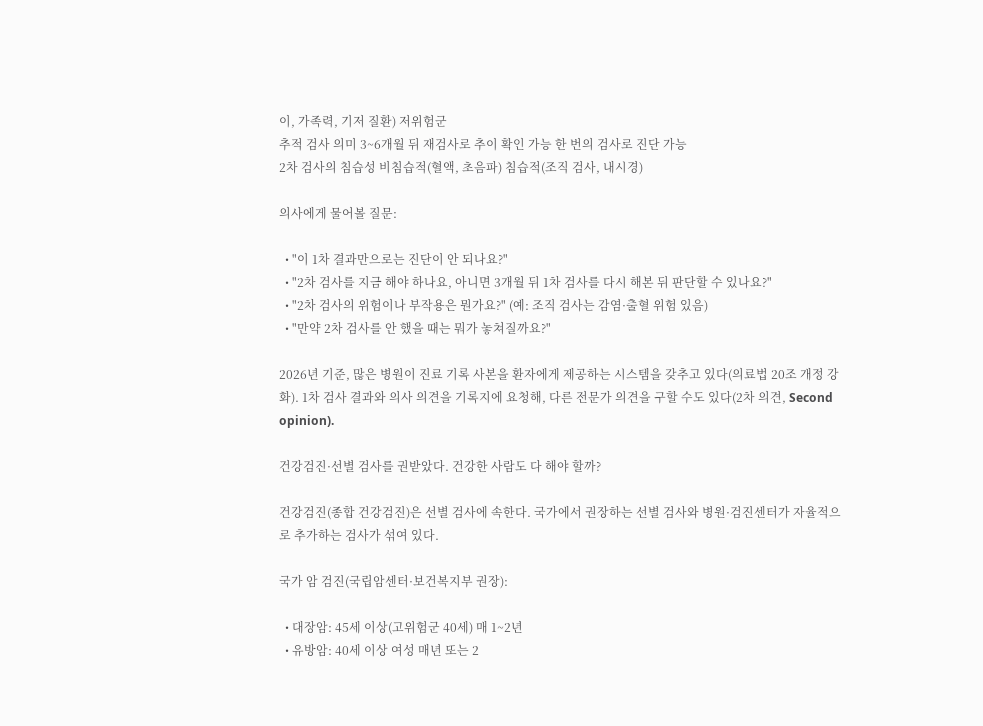이, 가족력, 기저 질환) 저위험군
추적 검사 의미 3~6개월 뒤 재검사로 추이 확인 가능 한 번의 검사로 진단 가능
2차 검사의 침습성 비침습적(혈액, 초음파) 침습적(조직 검사, 내시경)

의사에게 물어볼 질문:

  • "이 1차 결과만으로는 진단이 안 되나요?"
  • "2차 검사를 지금 해야 하나요, 아니면 3개월 뒤 1차 검사를 다시 해본 뒤 판단할 수 있나요?"
  • "2차 검사의 위험이나 부작용은 뭔가요?" (예: 조직 검사는 감염·출혈 위험 있음)
  • "만약 2차 검사를 안 했을 때는 뭐가 놓쳐질까요?"

2026년 기준, 많은 병원이 진료 기록 사본을 환자에게 제공하는 시스템을 갖추고 있다(의료법 20조 개정 강화). 1차 검사 결과와 의사 의견을 기록지에 요청해, 다른 전문가 의견을 구할 수도 있다(2차 의견, Second opinion).

건강검진·선별 검사를 권받았다. 건강한 사람도 다 해야 할까?

건강검진(종합 건강검진)은 선별 검사에 속한다. 국가에서 권장하는 선별 검사와 병원·검진센터가 자율적으로 추가하는 검사가 섞여 있다.

국가 암 검진(국립암센터·보건복지부 권장):

  • 대장암: 45세 이상(고위험군 40세) 매 1~2년
  • 유방암: 40세 이상 여성 매년 또는 2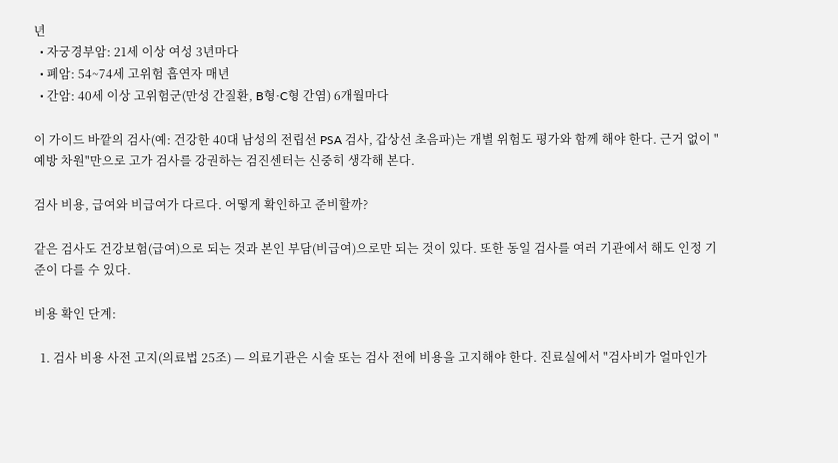년
  • 자궁경부암: 21세 이상 여성 3년마다
  • 폐암: 54~74세 고위험 흡연자 매년
  • 간암: 40세 이상 고위험군(만성 간질환, B형·C형 간염) 6개월마다

이 가이드 바깥의 검사(예: 건강한 40대 남성의 전립선 PSA 검사, 갑상선 초음파)는 개별 위험도 평가와 함께 해야 한다. 근거 없이 "예방 차원"만으로 고가 검사를 강권하는 검진센터는 신중히 생각해 본다.

검사 비용, 급여와 비급여가 다르다. 어떻게 확인하고 준비할까?

같은 검사도 건강보험(급여)으로 되는 것과 본인 부담(비급여)으로만 되는 것이 있다. 또한 동일 검사를 여러 기관에서 해도 인정 기준이 다를 수 있다.

비용 확인 단계:

  1. 검사 비용 사전 고지(의료법 25조) — 의료기관은 시술 또는 검사 전에 비용을 고지해야 한다. 진료실에서 "검사비가 얼마인가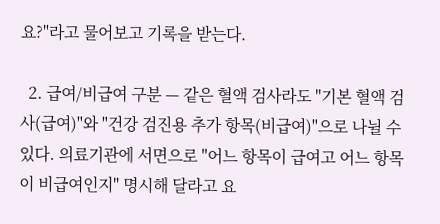요?"라고 물어보고 기록을 받는다.

  2. 급여/비급여 구분 — 같은 혈액 검사라도 "기본 혈액 검사(급여)"와 "건강 검진용 추가 항목(비급여)"으로 나뉠 수 있다. 의료기관에 서면으로 "어느 항목이 급여고 어느 항목이 비급여인지" 명시해 달라고 요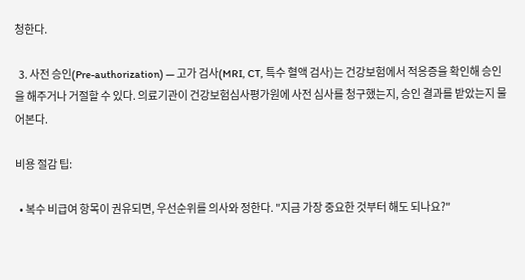청한다.

  3. 사전 승인(Pre-authorization) — 고가 검사(MRI, CT, 특수 혈액 검사)는 건강보험에서 적응증을 확인해 승인을 해주거나 거절할 수 있다. 의료기관이 건강보험심사평가원에 사전 심사를 청구했는지, 승인 결과를 받았는지 물어본다.

비용 절감 팁:

  • 복수 비급여 항목이 권유되면, 우선순위를 의사와 정한다. "지금 가장 중요한 것부터 해도 되나요?"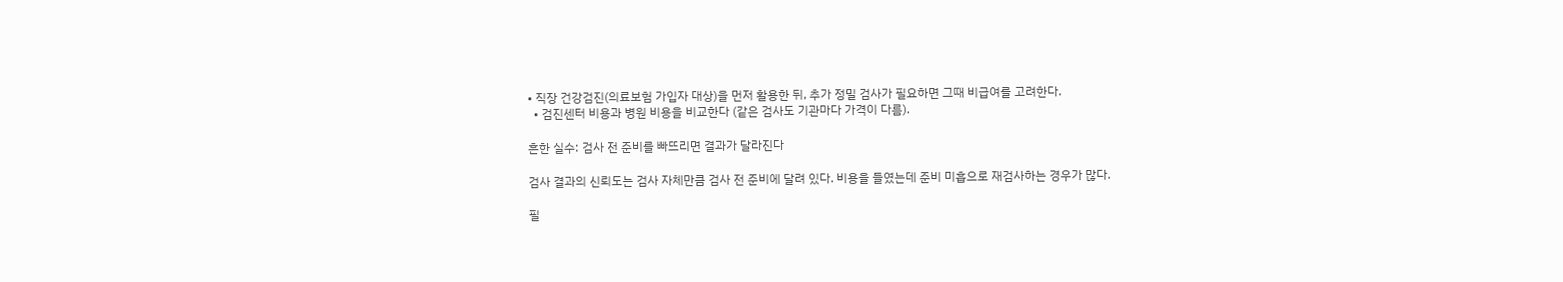• 직장 건강검진(의료보험 가입자 대상)을 먼저 활용한 뒤, 추가 정밀 검사가 필요하면 그때 비급여를 고려한다.
  • 검진센터 비용과 병원 비용을 비교한다 (같은 검사도 기관마다 가격이 다름).

흔한 실수: 검사 전 준비를 빠뜨리면 결과가 달라진다

검사 결과의 신뢰도는 검사 자체만큼 검사 전 준비에 달려 있다. 비용을 들였는데 준비 미흡으로 재검사하는 경우가 많다.

필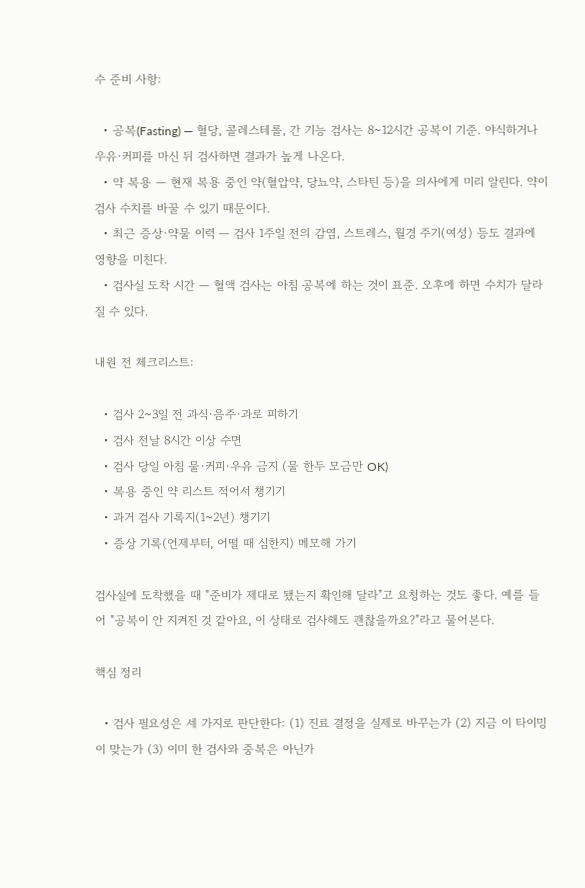수 준비 사항:

  • 공복(Fasting) — 혈당, 콜레스테롤, 간 기능 검사는 8~12시간 공복이 기준. 야식하거나 우유·커피를 마신 뒤 검사하면 결과가 높게 나온다.
  • 약 복용 — 현재 복용 중인 약(혈압약, 당뇨약, 스타틴 등)을 의사에게 미리 알린다. 약이 검사 수치를 바꿀 수 있기 때문이다.
  • 최근 증상·약물 이력 — 검사 1주일 전의 감염, 스트레스, 월경 주기(여성) 등도 결과에 영향을 미친다.
  • 검사실 도착 시간 — 혈액 검사는 아침 공복에 하는 것이 표준. 오후에 하면 수치가 달라질 수 있다.

내원 전 체크리스트:

  • 검사 2~3일 전 과식·음주·과로 피하기
  • 검사 전날 8시간 이상 수면
  • 검사 당일 아침 물·커피·우유 금지 (물 한두 모금만 OK)
  • 복용 중인 약 리스트 적어서 챙기기
  • 과거 검사 기록지(1~2년) 챙기기
  • 증상 기록(언제부터, 어떨 때 심한지) 메모해 가기

검사실에 도착했을 때 "준비가 제대로 됐는지 확인해 달라"고 요청하는 것도 좋다. 예를 들어 "공복이 안 지켜진 것 같아요, 이 상태로 검사해도 괜찮을까요?"라고 물어본다.

핵심 정리

  • 검사 필요성은 세 가지로 판단한다: (1) 진료 결정을 실제로 바꾸는가 (2) 지금 이 타이밍이 맞는가 (3) 이미 한 검사와 중복은 아닌가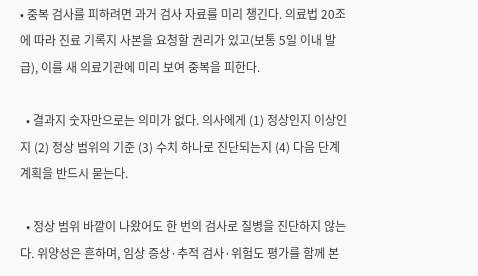• 중복 검사를 피하려면 과거 검사 자료를 미리 챙긴다. 의료법 20조에 따라 진료 기록지 사본을 요청할 권리가 있고(보통 5일 이내 발급), 이를 새 의료기관에 미리 보여 중복을 피한다.

  • 결과지 숫자만으로는 의미가 없다. 의사에게 (1) 정상인지 이상인지 (2) 정상 범위의 기준 (3) 수치 하나로 진단되는지 (4) 다음 단계 계획을 반드시 묻는다.

  • 정상 범위 바깥이 나왔어도 한 번의 검사로 질병을 진단하지 않는다. 위양성은 흔하며, 임상 증상·추적 검사·위험도 평가를 함께 본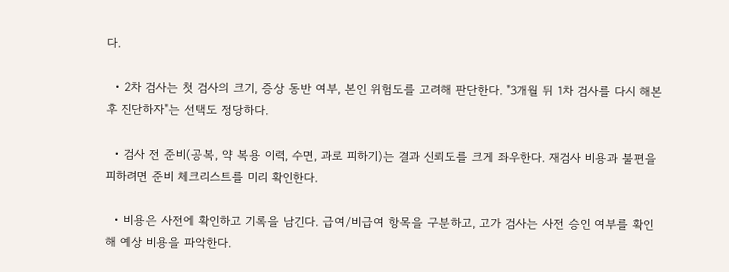다.

  • 2차 검사는 첫 검사의 크기, 증상 동반 여부, 본인 위험도를 고려해 판단한다. "3개월 뒤 1차 검사를 다시 해본 후 진단하자"는 선택도 정당하다.

  • 검사 전 준비(공복, 약 복용 이력, 수면, 과로 피하기)는 결과 신뢰도를 크게 좌우한다. 재검사 비용과 불편을 피하려면 준비 체크리스트를 미리 확인한다.

  • 비용은 사전에 확인하고 기록을 남긴다. 급여/비급여 항목을 구분하고, 고가 검사는 사전 승인 여부를 확인해 예상 비용을 파악한다.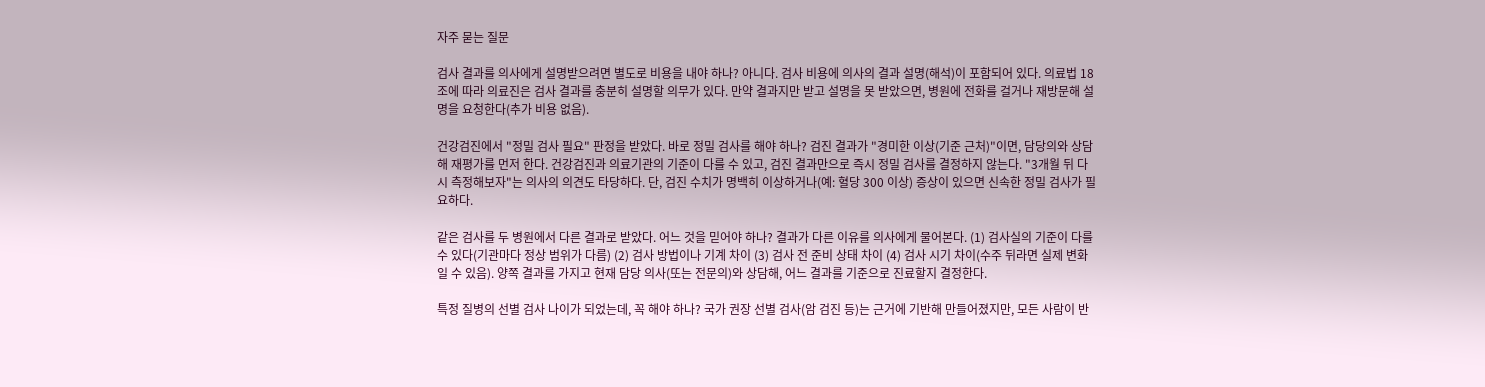자주 묻는 질문

검사 결과를 의사에게 설명받으려면 별도로 비용을 내야 하나? 아니다. 검사 비용에 의사의 결과 설명(해석)이 포함되어 있다. 의료법 18조에 따라 의료진은 검사 결과를 충분히 설명할 의무가 있다. 만약 결과지만 받고 설명을 못 받았으면, 병원에 전화를 걸거나 재방문해 설명을 요청한다(추가 비용 없음).

건강검진에서 "정밀 검사 필요" 판정을 받았다. 바로 정밀 검사를 해야 하나? 검진 결과가 "경미한 이상(기준 근처)"이면, 담당의와 상담해 재평가를 먼저 한다. 건강검진과 의료기관의 기준이 다를 수 있고, 검진 결과만으로 즉시 정밀 검사를 결정하지 않는다. "3개월 뒤 다시 측정해보자"는 의사의 의견도 타당하다. 단, 검진 수치가 명백히 이상하거나(예: 혈당 300 이상) 증상이 있으면 신속한 정밀 검사가 필요하다.

같은 검사를 두 병원에서 다른 결과로 받았다. 어느 것을 믿어야 하나? 결과가 다른 이유를 의사에게 물어본다. (1) 검사실의 기준이 다를 수 있다(기관마다 정상 범위가 다름) (2) 검사 방법이나 기계 차이 (3) 검사 전 준비 상태 차이 (4) 검사 시기 차이(수주 뒤라면 실제 변화일 수 있음). 양쪽 결과를 가지고 현재 담당 의사(또는 전문의)와 상담해, 어느 결과를 기준으로 진료할지 결정한다.

특정 질병의 선별 검사 나이가 되었는데, 꼭 해야 하나? 국가 권장 선별 검사(암 검진 등)는 근거에 기반해 만들어졌지만, 모든 사람이 반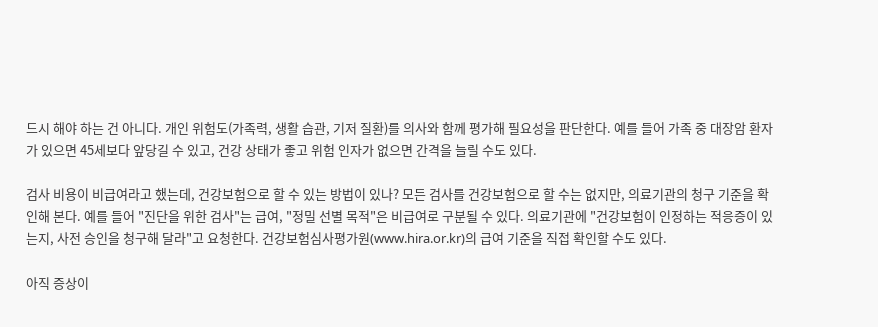드시 해야 하는 건 아니다. 개인 위험도(가족력, 생활 습관, 기저 질환)를 의사와 함께 평가해 필요성을 판단한다. 예를 들어 가족 중 대장암 환자가 있으면 45세보다 앞당길 수 있고, 건강 상태가 좋고 위험 인자가 없으면 간격을 늘릴 수도 있다.

검사 비용이 비급여라고 했는데, 건강보험으로 할 수 있는 방법이 있나? 모든 검사를 건강보험으로 할 수는 없지만, 의료기관의 청구 기준을 확인해 본다. 예를 들어 "진단을 위한 검사"는 급여, "정밀 선별 목적"은 비급여로 구분될 수 있다. 의료기관에 "건강보험이 인정하는 적응증이 있는지, 사전 승인을 청구해 달라"고 요청한다. 건강보험심사평가원(www.hira.or.kr)의 급여 기준을 직접 확인할 수도 있다.

아직 증상이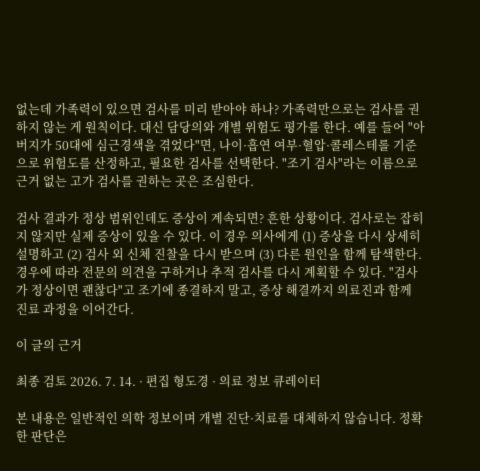없는데 가족력이 있으면 검사를 미리 받아야 하나? 가족력만으로는 검사를 권하지 않는 게 원칙이다. 대신 담당의와 개별 위험도 평가를 한다. 예를 들어 "아버지가 50대에 심근경색을 겪었다"면, 나이·흡연 여부·혈압·콜레스테롤 기준으로 위험도를 산정하고, 필요한 검사를 선택한다. "조기 검사"라는 이름으로 근거 없는 고가 검사를 권하는 곳은 조심한다.

검사 결과가 정상 범위인데도 증상이 계속되면? 흔한 상황이다. 검사로는 잡히지 않지만 실제 증상이 있을 수 있다. 이 경우 의사에게 (1) 증상을 다시 상세히 설명하고 (2) 검사 외 신체 진찰을 다시 받으며 (3) 다른 원인을 함께 탐색한다. 경우에 따라 전문의 의견을 구하거나 추적 검사를 다시 계획할 수 있다. "검사가 정상이면 괜찮다"고 조기에 종결하지 말고, 증상 해결까지 의료진과 함께 진료 과정을 이어간다.

이 글의 근거

최종 검토 2026. 7. 14. · 편집 형도경 · 의료 정보 큐레이터

본 내용은 일반적인 의학 정보이며 개별 진단·치료를 대체하지 않습니다. 정확한 판단은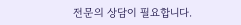전문의 상담이 필요합니다.